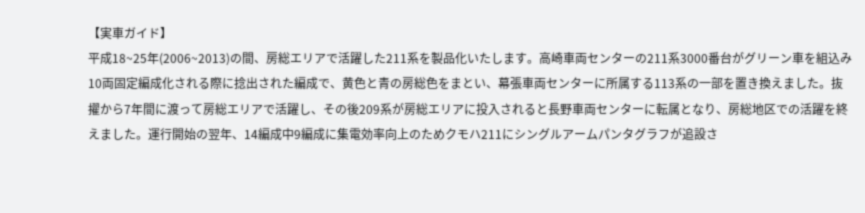【実車ガイド】
平成18~25年(2006~2013)の間、房総エリアで活躍した211系を製品化いたします。高崎車両センターの211系3000番台がグリーン車を組込み10両固定編成化される際に捻出された編成で、黄色と青の房総色をまとい、幕張車両センターに所属する113系の一部を置き換えました。抜擢から7年間に渡って房総エリアで活躍し、その後209系が房総エリアに投入されると長野車両センターに転属となり、房総地区での活躍を終えました。運行開始の翌年、14編成中9編成に集電効率向上のためクモハ211にシングルアームパンタグラフが追設さ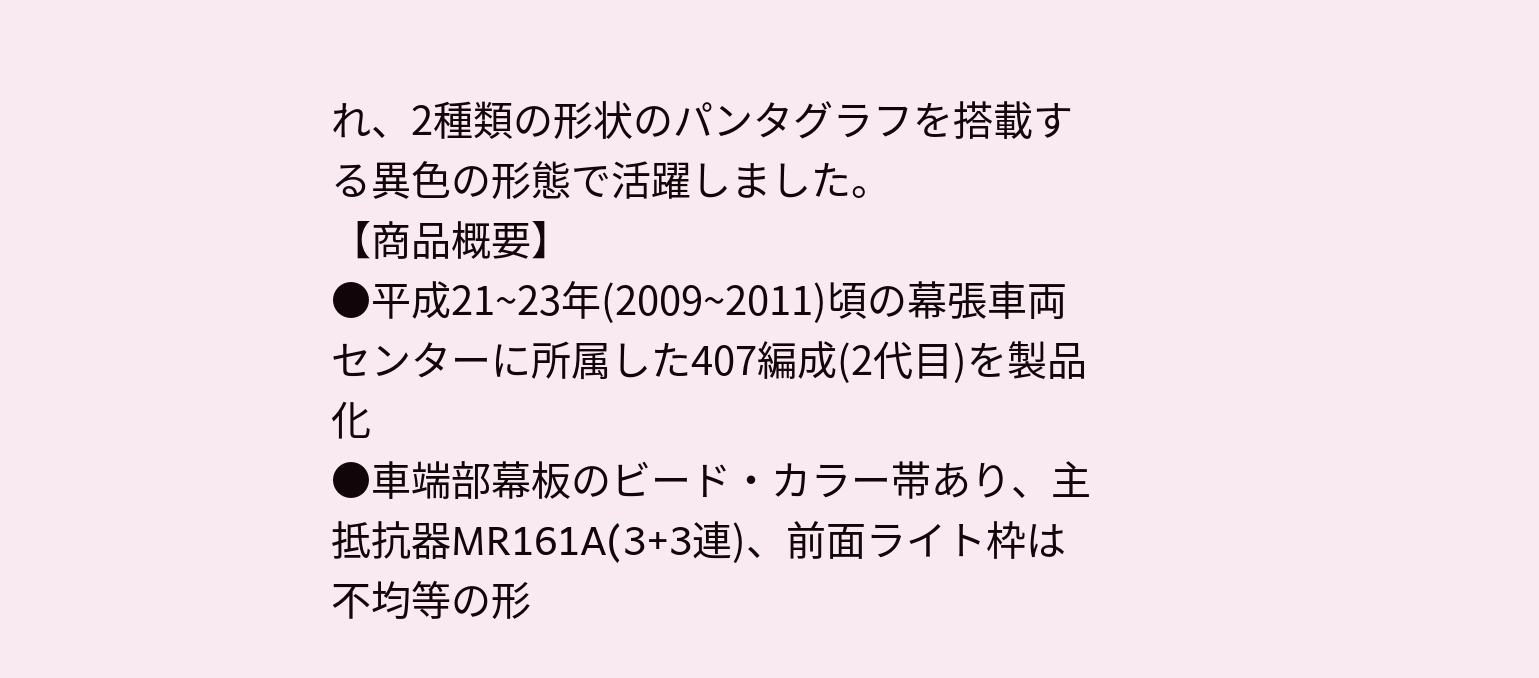れ、2種類の形状のパンタグラフを搭載する異色の形態で活躍しました。
【商品概要】
●平成21~23年(2009~2011)頃の幕張車両センターに所属した407編成(2代目)を製品化
●車端部幕板のビード・カラー帯あり、主抵抗器MR161A(3+3連)、前面ライト枠は不均等の形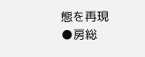態を再現
●房総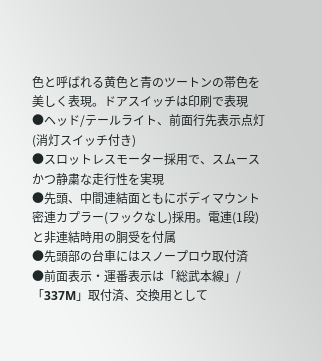色と呼ばれる黄色と青のツートンの帯色を美しく表現。ドアスイッチは印刷で表現
●ヘッド/テールライト、前面行先表示点灯(消灯スイッチ付き)
●スロットレスモーター採用で、スムースかつ静粛な走行性を実現
●先頭、中間連結面ともにボディマウント密連カプラー(フックなし)採用。電連(1段)と非連結時用の胴受を付属
●先頭部の台車にはスノープロウ取付済
●前面表示・運番表示は「総武本線」/「337M」取付済、交換用として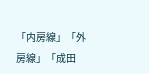「内房線」「外房線」「成田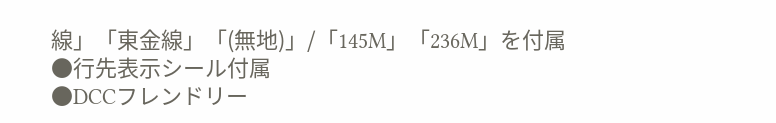線」「東金線」「(無地)」/「145M」「236M」を付属
●行先表示シール付属
●DCCフレンドリー